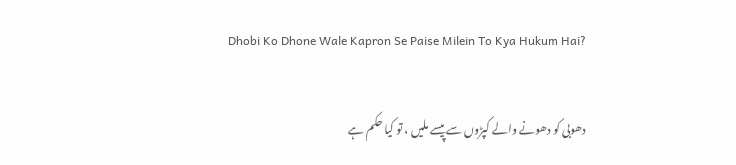Dhobi Ko Dhone Wale Kapron Se Paise Milein To Kya Hukum Hai?

دھوبی کو دھونے والے کپڑوں سے پیسے ملیں ، تو کیا حکم ہے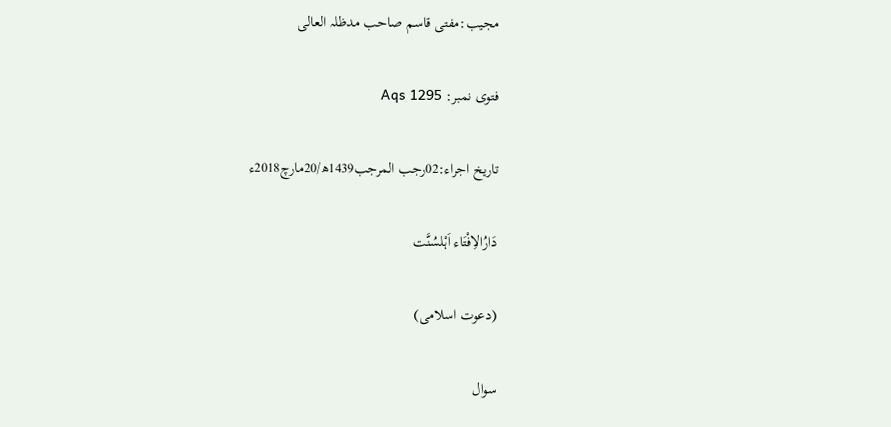مجیب:مفتی قاسم صاحب مدظلہ العالی

فتوی نمبر: Aqs 1295

تاریخ اجراء:02رجب المرجب1439ھ/20مارچ2018ء

دَارُالاِفْتَاء اَہْلسُنَّت

(دعوت اسلامی)

سوال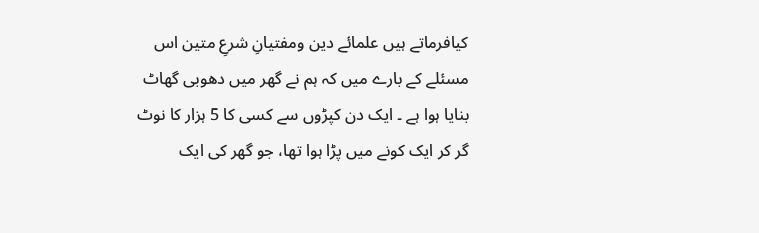کیافرماتے ہیں علمائے دین ومفتیانِ شرعِ متین اس مسئلے کے بارے میں کہ ہم نے گھر میں دھوبی گھاٹ بنایا ہوا ہے ۔ ایک دن کپڑوں سے کسی کا 5 ہزار کا نوٹ گر کر ایک کونے میں پڑا ہوا تھا، جو گھر کی ایک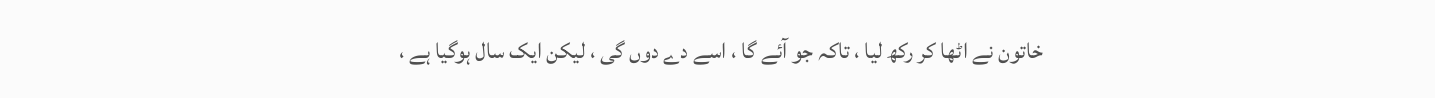خاتون نے اٹھا کر رکھ لیا ، تاکہ جو آئے گا ، اسے دے دوں گی ، لیکن ایک سال ہوگیا ہے ،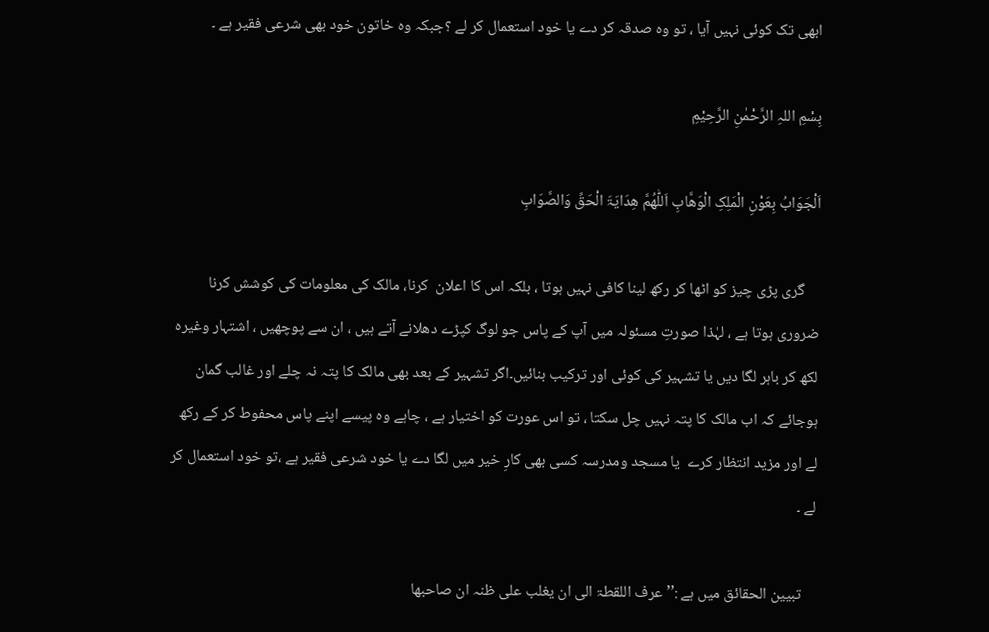ابھی تک کوئی نہیں آیا ، تو وہ صدقہ کر دے یا خود استعمال کر لے ؟جبکہ وہ خاتون خود بھی شرعی فقیر ہے ۔

بِسْمِ اللہِ الرَّحْمٰنِ الرَّحِیْمِ

اَلْجَوَابُ بِعَوْنِ الْمَلِکِ الْوَھَّابِ اَللّٰھُمَّ ھِدَایَۃَ الْحَقِّ وَالصَّوَابِ

    گری پڑی چیز کو اٹھا کر رکھ لینا کافی نہیں ہوتا ، بلکہ اس کا اعلان  کرنا، مالک کی معلومات کی کوشش کرنا  ضروری ہوتا ہے ، لہٰذا صورتِ مسئولہ میں آپ کے پاس جو لوگ کپڑے دھلانے آتے ہیں ، ان سے پوچھیں ، اشتہار وغیرہ لکھ کر باہر لگا دیں یا تشہیر کی کوئی اور ترکیب بنائیں۔اگر تشہیر کے بعد بھی مالک کا پتہ نہ چلے اور غالب گمان ہوجائے کہ اب مالک کا پتہ نہیں چل سکتا ، تو اس عورت کو اختیار ہے ، چاہے وہ پیسے اپنے پاس محفوط کر کے رکھ لے اور مزید انتظار کرے  یا مسجد ومدرسہ کسی بھی کارِ خیر میں لگا دے یا خود شرعی فقیر ہے ،تو خود استعمال کر لے ۔

    تبیین الحقائق میں ہے :’’ عرف اللقطۃ الی ان یغلب علی ظنہ ان صاحبھا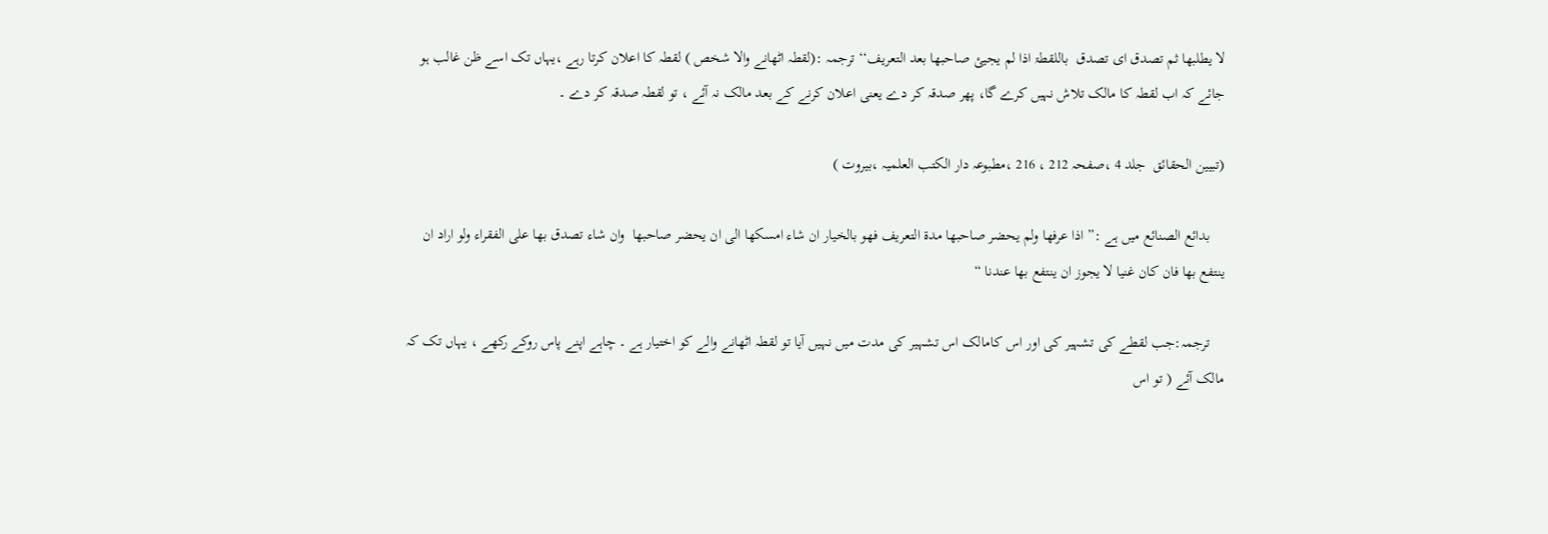لا یطلبھا ثم تصدق ای تصدق  باللقطۃ اذا لم یجیئ صاحبھا بعد التعریف‘‘ ترجمہ :(لقطہ اٹھانے والا شخص ) لقطہ کا اعلان کرتا رہے ،یہاں تک اسے ظن غالب ہو جائے کہ اب لقطہ کا مالک تلاش نہیں کرے گا، پھر صدقہ کر دے یعنی اعلان کرنے کے بعد مالک نہ آئے ، تو لقطہ صدقہ کر دے ۔

(تبیین الحقائق  جلد 4 ،صفحہ 212 ، 216 ،مطبوعہ دار الکتب العلمیہ ،بیروت )

    بدائع الصنائع میں ہے :” اذا عرفها ولم يحضر صاحبها مدة التعريف فهو بالخيار ان شاء امسكها الى ان يحضر صاحبها  وان شاء تصدق بها على الفقراء ولو اراد ان ينتفع بها فان كان غنيا لا يجوز ان ينتفع بها عندنا “

    ترجمہ:جب لقطے کی تشہیر کی اور اس کامالک اس تشہیر کی مدت میں نہیں آیا تو لقطہ اٹھانے والے کو اختیار ہے ۔ چاہے اپنے پاس روکے رکھے ، یہاں تک کہ مالک آئے ( تو اس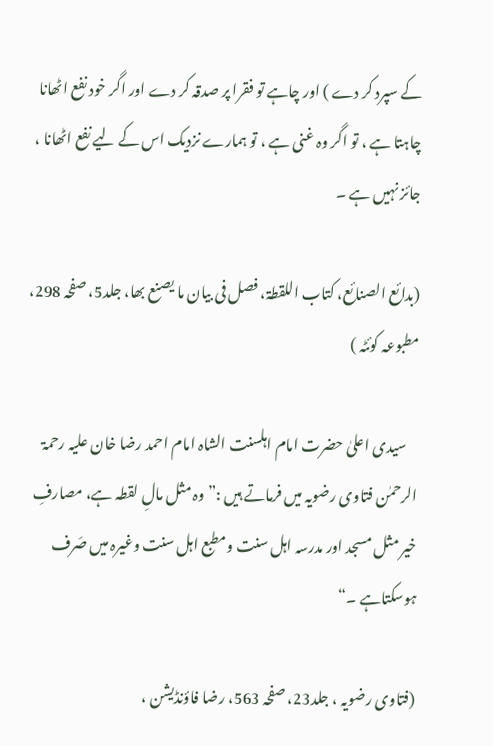کے سپرد کر دے ) اور چاہے تو فقرا پر صدقہ کر دے اور اگر خود نفع اٹھانا چاہتا ہے ، تو اگر وہ غنی ہے ، تو ہمارے نزدیک اس کے لیے نفع اٹھانا ، جائز نہیں ہے ۔

(بدائع الصنائع، کتاب اللقطۃ، فصل فی بیان ما یصنع بھا، جلد5، صفحہ 298، مطبوعہ کوئٹہ )

    سیدی اعلیٰ حضرت امام اہلسنت الشاہ امام احمد رضا خان علیہ رحمۃ الرحمٰن فتاوی رضویہ میں فرماتے ہیں :”وہ مثل مالِ لقطہ ہے، مصارفِ خیر مثل مسجد اور مدرسہ اہل سنت ومطبع اہل سنت وغیرہ میں صَرف ہوسکتاہے ۔“

(فتاوی رضویہ ، جلد23، صفحہ 563، رضا فاؤنڈیشن ،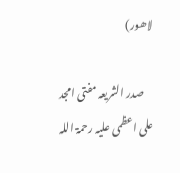لاھور)

    صدر الشریعہ مفتی امجد علی اعظمی علیہ رحمۃ اللہ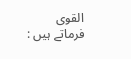القوی فرماتے ہیں :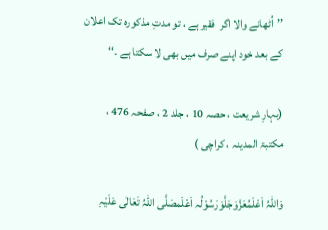’’اُٹھانے والا اگر  فقیر ہے ، تو مدتِ مذکورہ تک اعلان کے بعد خود اپنے صرف میں بھی لا سکتا ہے ۔‘‘

(بہارِ شریعت ، حصہ 10 ، جلد 2 ، صفحہ 476 ، مکتبۃ المدینہ ، کراچی )

وَاللہُ اَعْلَمُعَزَّوَجَلَّوَرَسُوْلُہ اَعْلَمصَلَّی اللّٰہُ تَعَالٰی عَلَیْہِ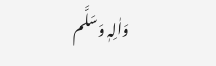وَاٰلِہٖ وَسَلَّم